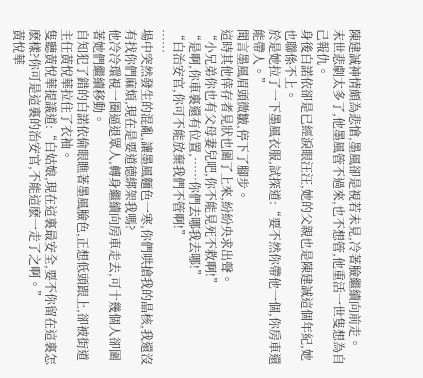陳建誠神情頗為悲愴,墨風卻是視若未見,冷著臉繼續向前走。
末世悲劇太多了,他墨風管不過來,也不想管,他重活一世隻想為自己報仇。
身後白諾依卻是已經淚眼汪汪,她的父親也是陳建誠這個年紀,她也聯係不上。
於是她拉了一下墨風衣服,試探道:“要不然你帶他一個,你房車還能帶人。”
聞言墨風眉頭微皺,停下了腳步。
這時其他倖存者見狀也圍了上來,紛紛央求出聲。
“小兄弟你也有父母妻兒吧,你不能見死不救啊!”
“是啊,你車裏還有位置,……你們去哪我去哪!”
“白治安官,你可不能放棄我們不管啊!”
……
場中突然發生的混亂,讓墨風麵色一寒,你們哄搶我的晶核,我還沒有找你們麻煩,現在是要道德綁架我嗎?
他冷冷環視一圈逼退眾人,轉身繼續向房車走去,可十幾個人卻圍著她們繼續移動。
自知犯了錯的白諾依偷眼瞧著墨風臉色,正想低頭跟上,卻被街道主任黃悅華拉住了衣袖。
隻聽黃悅華提議道:“白姑娘,現在這裏最安全,要不你留在這裏怎麽樣?你可是這裏的治安官,不能這麽一走了之啊。”
黃悅華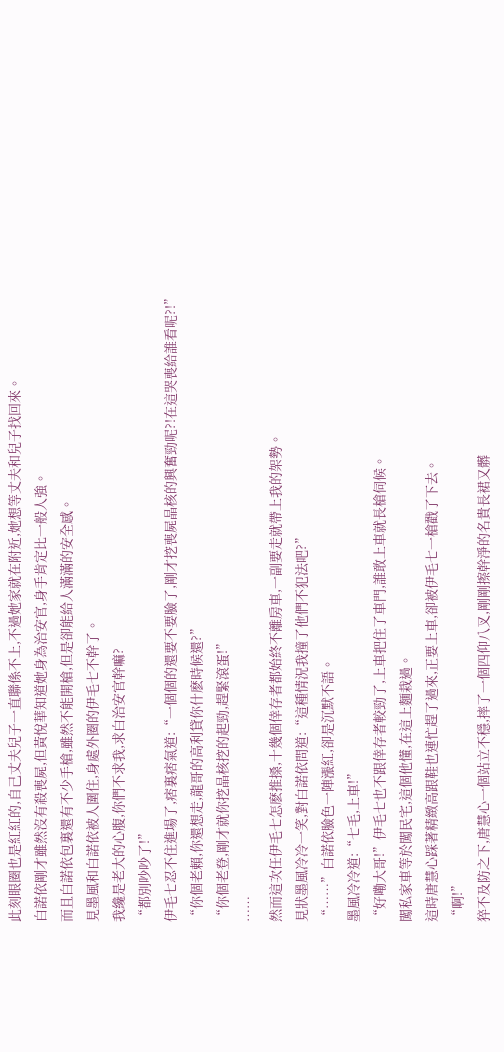此刻眼圈也是紅紅的,自己丈夫兒子一直聯係不上,不過她家就在附近,她想等丈夫和兒子找回來。
白諾依剛才雖然沒有殺喪屍,但黃悅華知道她身為治安官,身手肯定比一般人強。
而且白諾依包裏還有不少手槍,雖然不能開槍,但是卻能給人滿滿的安全感。
見墨風和白諾依被人圍住,身處外圈的伊毛七不幹了。
我纔是老大的心腹,你們不求我,求白治安官幹嘛?
“都別吵吵了!”
伊毛七忍不住進場了,痞裏痞氣道:“一個個的還要不要臉了,剛才挖喪屍晶核的興奮勁呢?!在這哭喪給誰看呢?!”
“你個老賴,你還想走,龍哥的高利貸你什麽時候還?”
“你個老登,剛才就你挖晶核挖的起勁,趕緊滾蛋!”
……
然而這次任伊毛七怎麽推搡,十幾個倖存者都始終不離房車,一副要走就帶上我的架勢。
見狀墨風冷冷一笑,對白諾依問道:“這種情況我撞了他們不犯法吧?”
“……”白諾依臉色一陣漲紅,卻是沉默不語。
墨風冷冷道:“七毛,上車!”
“好嘞大哥!”伊毛七也不跟倖存者較勁了,上車把住了車門,誰敢上車就長槍伺候。
闖私家車等於闖民宅,這個他懂,在這上麵栽過。
這時唐慧心踩著精緻高跟鞋也連忙趕了過來,正要上車,卻被伊毛七一槍戳了下去。
“啊!”
猝不及防之下,唐慧心一個站立不穩,摔了一個四仰八叉,剛剛擦幹淨的名貴長裙又髒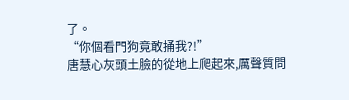了。
“你個看門狗竟敢捅我?!”
唐慧心灰頭土臉的從地上爬起來,厲聲質問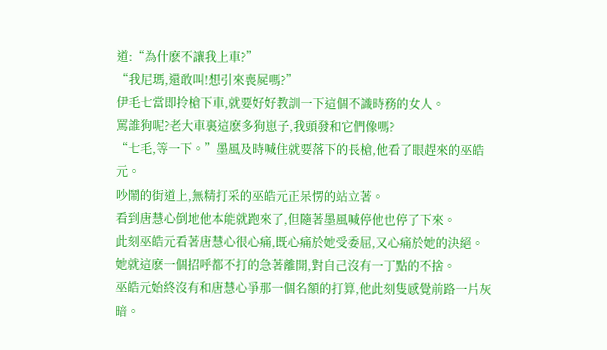道:“為什麽不讓我上車?”
“我尼瑪,還敢叫!想引來喪屍嗎?”
伊毛七當即拎槍下車,就要好好教訓一下這個不識時務的女人。
罵誰狗呢?老大車裏這麽多狗崽子,我頭發和它們像嗎?
“七毛,等一下。”墨風及時喊住就要落下的長槍,他看了眼趕來的巫皓元。
吵鬧的街道上,無精打采的巫皓元正呆愣的站立著。
看到唐慧心倒地他本能就跑來了,但隨著墨風喊停他也停了下來。
此刻巫皓元看著唐慧心很心痛,既心痛於她受委屈,又心痛於她的決絕。
她就這麽一個招呼都不打的急著離開,對自己沒有一丁點的不捨。
巫皓元始終沒有和唐慧心爭那一個名額的打算,他此刻隻感覺前路一片灰暗。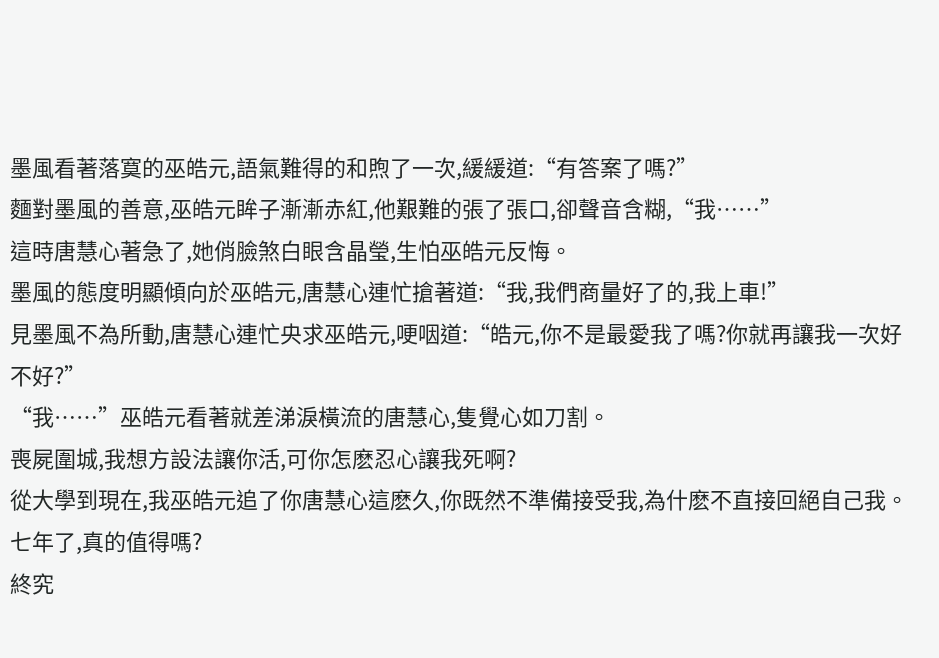墨風看著落寞的巫皓元,語氣難得的和煦了一次,緩緩道:“有答案了嗎?”
麵對墨風的善意,巫皓元眸子漸漸赤紅,他艱難的張了張口,卻聲音含糊,“我……”
這時唐慧心著急了,她俏臉煞白眼含晶瑩,生怕巫皓元反悔。
墨風的態度明顯傾向於巫皓元,唐慧心連忙搶著道:“我,我們商量好了的,我上車!”
見墨風不為所動,唐慧心連忙央求巫皓元,哽咽道:“皓元,你不是最愛我了嗎?你就再讓我一次好不好?”
“我……”巫皓元看著就差涕淚橫流的唐慧心,隻覺心如刀割。
喪屍圍城,我想方設法讓你活,可你怎麽忍心讓我死啊?
從大學到現在,我巫皓元追了你唐慧心這麽久,你既然不準備接受我,為什麽不直接回絕自己我。
七年了,真的值得嗎?
終究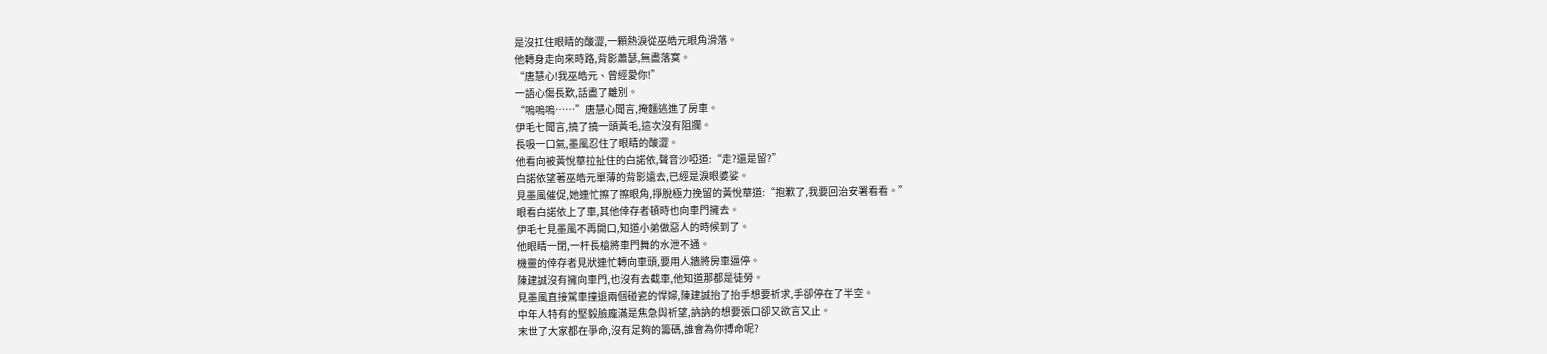是沒扛住眼睛的酸澀,一顆熱淚從巫皓元眼角滑落。
他轉身走向來時路,背影蕭瑟,無盡落寞。
“唐慧心!我巫皓元、曾經愛你!”
一語心傷長歎,話盡了離別。
“嗚嗚嗚……”唐慧心聞言,掩麵逃進了房車。
伊毛七聞言,撓了撓一頭黃毛,這次沒有阻攔。
長吸一口氣,墨風忍住了眼睛的酸澀。
他看向被黃悅華拉扯住的白諾依,聲音沙啞道:“走?還是留?”
白諾依望著巫皓元單薄的背影遠去,已經是淚眼婆娑。
見墨風催促,她連忙擦了擦眼角,掙脫極力挽留的黃悅華道:“抱歉了,我要回治安署看看。”
眼看白諾依上了車,其他倖存者頓時也向車門擁去。
伊毛七見墨風不再開口,知道小弟做惡人的時候到了。
他眼睛一閉,一杆長槍將車門舞的水泄不通。
機靈的倖存者見狀連忙轉向車頭,要用人牆將房車逼停。
陳建誠沒有擁向車門,也沒有去截車,他知道那都是徒勞。
見墨風直接駕車撞退兩個碰瓷的悍婦,陳建誠抬了抬手想要祈求,手卻停在了半空。
中年人特有的堅毅臉龐滿是焦急與祈望,訥訥的想要張口卻又欲言又止。
末世了大家都在爭命,沒有足夠的籌碼,誰會為你搏命呢?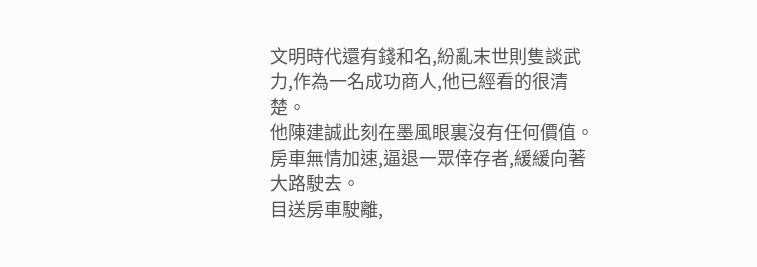文明時代還有錢和名,紛亂末世則隻談武力,作為一名成功商人,他已經看的很清楚。
他陳建誠此刻在墨風眼裏沒有任何價值。
房車無情加速,逼退一眾倖存者,緩緩向著大路駛去。
目送房車駛離,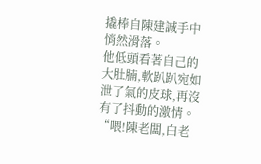撬棒自陳建誠手中悄然滑落。
他低頭看著自己的大肚腩,軟趴趴宛如泄了氣的皮球,再沒有了抖動的激情。
“喂!陳老闆,白老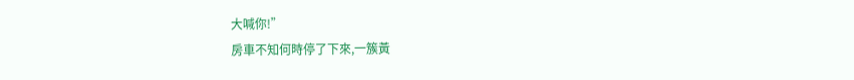大喊你!”
房車不知何時停了下來,一簇黃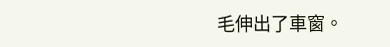毛伸出了車窗。